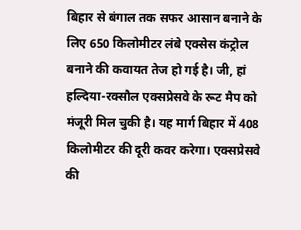बिहार से बंगाल तक सफर आसान बनाने के लिए 650 किलोमीटर लंबे एक्सेस कंट्रोल बनाने की कवायत तेज हो गई है। जी, हां हल्दिया-रक्सौल एक्सप्रेसवे के रूट मैप को मंजूरी मिल चुकी है। यह मार्ग बिहार में 408 किलोमीटर की दूरी कवर करेगा। एक्सप्रेसवे की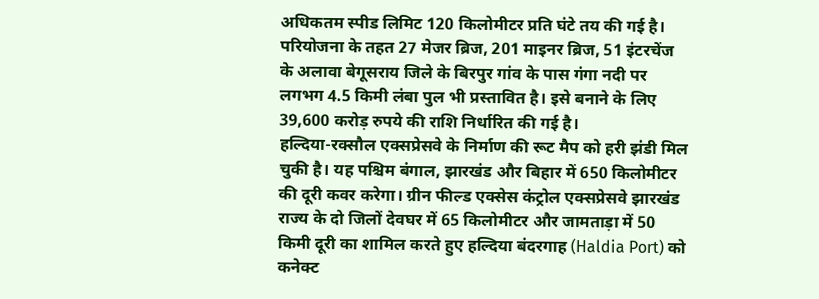अधिकतम स्पीड लिमिट 120 किलोमीटर प्रति घंटे तय की गई है। परियोजना के तहत 27 मेजर ब्रिज, 201 माइनर ब्रिज, 51 इंटरचेंज के अलावा बेगूसराय जिले के बिरपुर गांव के पास गंगा नदी पर लगभग 4.5 किमी लंबा पुल भी प्रस्तावित है। इसे बनाने के लिए 39,600 करोड़ रुपये की राशि निर्धारित की गई है।
हल्दिया-रक्सौल एक्सप्रेसवे के निर्माण की रूट मैप को हरी झंडी मिल चुकी है। यह पश्चिम बंगाल, झारखंड और बिहार में 650 किलोमीटर की दूरी कवर करेगा। ग्रीन फील्ड एक्सेस कंट्रोल एक्सप्रेसवे झारखंड राज्य के दो जिलों देवघर में 65 किलोमीटर और जामताड़ा में 50 किमी दूरी का शामिल करते हुए हल्दिया बंदरगाह (Haldia Port) को कनेक्ट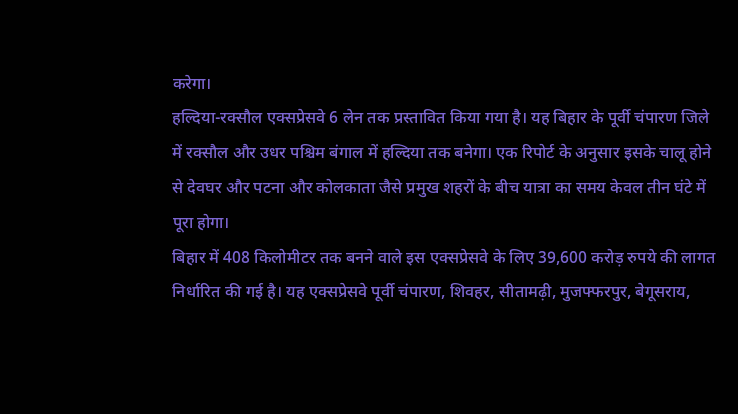करेगा।
हल्दिया-रक्सौल एक्सप्रेसवे 6 लेन तक प्रस्तावित किया गया है। यह बिहार के पूर्वी चंपारण जिले में रक्सौल और उधर पश्चिम बंगाल में हल्दिया तक बनेगा। एक रिपोर्ट के अनुसार इसके चालू होने से देवघर और पटना और कोलकाता जैसे प्रमुख शहरों के बीच यात्रा का समय केवल तीन घंटे में पूरा होगा।
बिहार में 408 किलोमीटर तक बनने वाले इस एक्सप्रेसवे के लिए 39,600 करोड़ रुपये की लागत निर्धारित की गई है। यह एक्सप्रेसवे पूर्वी चंपारण, शिवहर, सीतामढ़ी, मुजफ्फरपुर, बेगूसराय,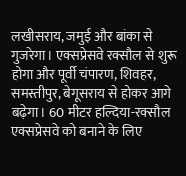लखीसराय, जमुई और बांका से गुजरेगा। एक्सप्रेसवे रक्सौल से शुरू होगा और पूर्वी चंपारण, शिवहर, समस्तीपुर, बेगूसराय से होकर आगे बढ़ेगा। 60 मीटर हल्दिया-रक्सौल एक्सप्रेसवे को बनाने के लिए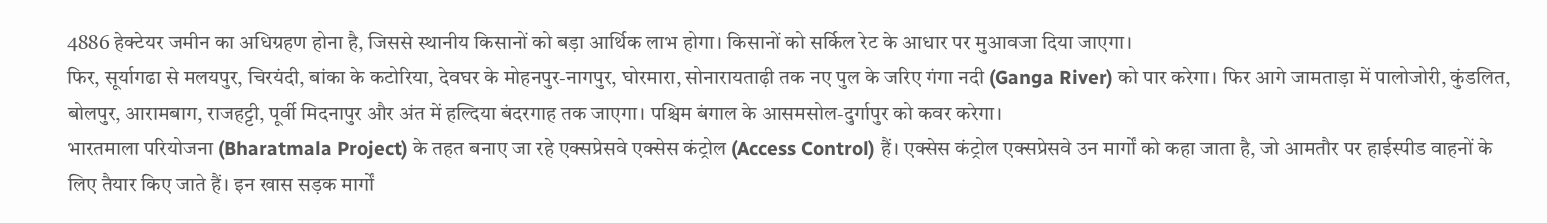4886 हेक्टेयर जमीन का अधिग्रहण होना है, जिससे स्थानीय किसानों को बड़ा आर्थिक लाभ होगा। किसानों को सर्किल रेट के आधार पर मुआवजा दिया जाएगा।
फिर, सूर्यागढा से मलयपुर, चिरयंदी, बांका के कटोरिया, देवघर के मोहनपुर-नागपुर, घोरमारा, सोनारायताढ़ी तक नए पुल के जरिए गंगा नदी (Ganga River) को पार करेगा। फिर आगे जामताड़ा में पालोजोरी, कुंडलित, बोलपुर, आरामबाग, राजहट्टी, पूर्वी मिदनापुर और अंत में हल्दिया बंदरगाह तक जाएगा। पश्चिम बंगाल के आसमसोल-दुर्गापुर को कवर करेगा।
भारतमाला परियोजना (Bharatmala Project) के तहत बनाए जा रहे एक्सप्रेसवे एक्सेस कंट्रोल (Access Control) हैं। एक्सेस कंट्रोल एक्सप्रेसवे उन मार्गों को कहा जाता है, जो आमतौर पर हाईस्पीड वाहनों के लिए तैयार किए जाते हैं। इन खास सड़क मार्गों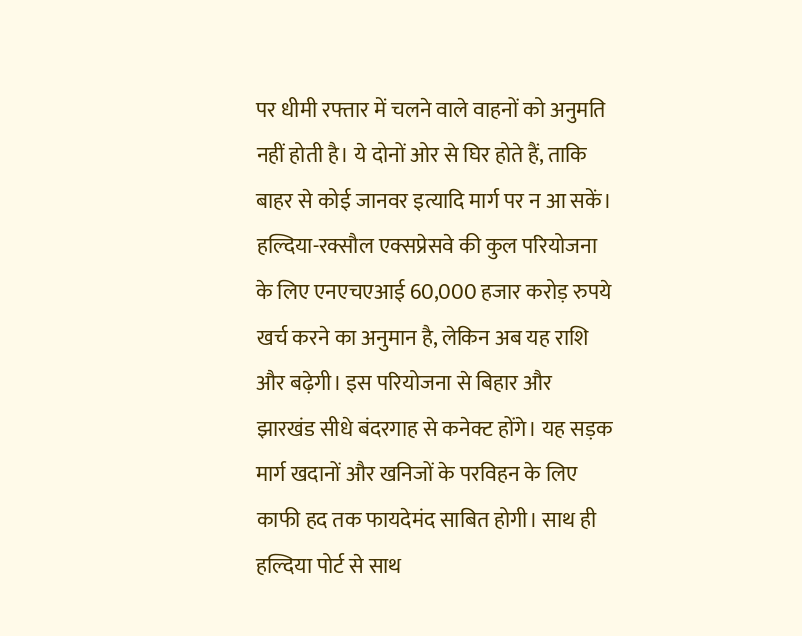पर धीमी रफ्तार में चलने वाले वाहनों को अनुमति नहीं होती है। ये दोनों ओर से घिर होते हैं, ताकि बाहर से कोई जानवर इत्यादि मार्ग पर न आ सकें।
हल्दिया-रक्सौल एक्सप्रेसवे की कुल परियोजना के लिए एनएचएआई 60,000 हजार करोड़ रुपये खर्च करने का अनुमान है, लेकिन अब यह राशि और बढ़ेगी। इस परियोजना से बिहार और झारखंड सीधे बंदरगाह से कनेक्ट होंगे। यह सड़क मार्ग खदानों और खनिजों के परविहन के लिए काफी हद तक फायदेमंद साबित होगी। साथ ही हल्दिया पोर्ट से साथ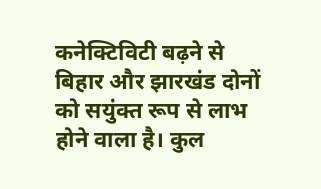कनेक्टिविटी बढ़ने से बिहार और झारखंड दोनों को सयुंक्त रूप से लाभ होने वाला है। कुल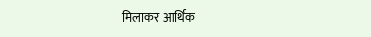मिलाकर आर्थिक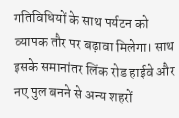गतिविधियों के साथ पर्यटन को व्यापक तौर पर बढ़ावा मिलेगा। साथ इसके समानांतर लिंक रोड हाईवे और नए पुल बनने से अन्य शहरों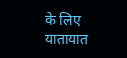के लिए यातायात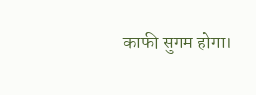काफी सुगम होगा।